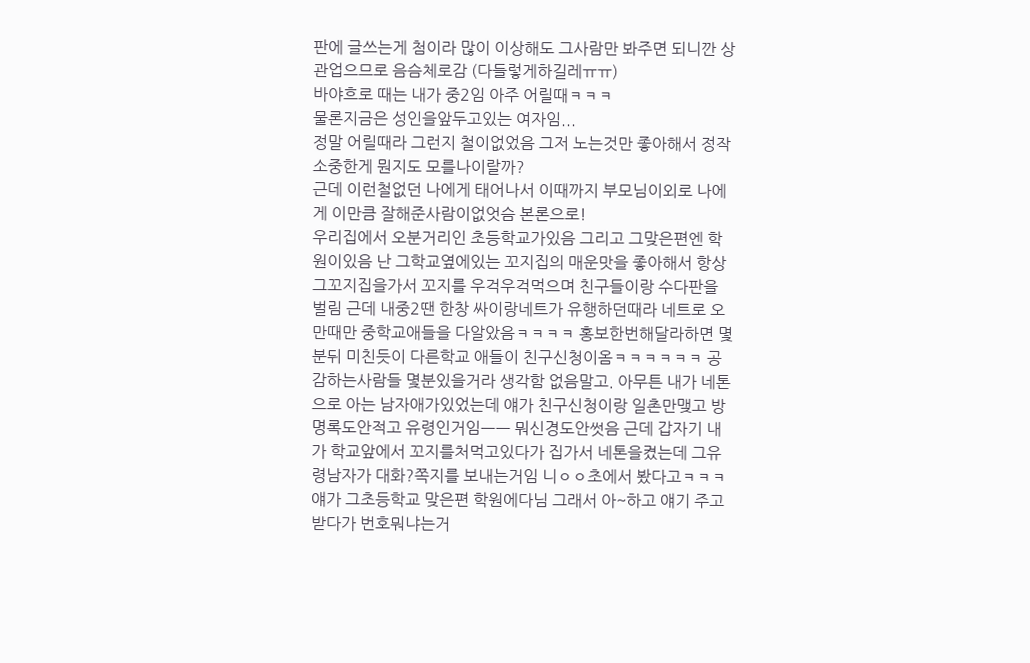판에 글쓰는게 첨이라 많이 이상해도 그사람만 봐주면 되니깐 상관업으므로 음슴체로감 (다들렇게하길레ㅠㅠ)
바야흐로 때는 내가 중2임 아주 어릴때ㅋㅋㅋ
물론지금은 성인을앞두고있는 여자임...
정말 어릴때라 그런지 철이없었음 그저 노는것만 좋아해서 정작 소중한게 뭔지도 모를나이랄까?
근데 이런철없던 나에게 태어나서 이때까지 부모님이외로 나에게 이만큼 잘해준사람이없엇슴 본론으로!
우리집에서 오분거리인 초등학교가있음 그리고 그맞은편엔 학원이있음 난 그학교옆에있는 꼬지집의 매운맛을 좋아해서 항상 그꼬지집을가서 꼬지를 우걱우걱먹으며 친구들이랑 수다판을 벌림 근데 내중2땐 한창 싸이랑네트가 유행하던때라 네트로 오만때만 중학교애들을 다알았음ㅋㅋㅋㅋ 홍보한번해달라하면 몇분뒤 미친듯이 다른학교 애들이 친구신청이옴ㅋㅋㅋㅋㅋㅋ 공감하는사람들 몇분있을거라 생각함 없음말고. 아무튼 내가 네톤으로 아는 남자애가있었는데 얘가 친구신청이랑 일촌만맺고 방명록도안적고 유령인거임ㅡㅡ 뭐신경도안썻음 근데 갑자기 내가 학교앞에서 꼬지를처먹고있다가 집가서 네톤을켰는데 그유령남자가 대화?쪽지를 보내는거임 니ㅇㅇ초에서 봤다고ㅋㅋㅋ얘가 그초등학교 맞은편 학원에다님 그래서 아~하고 얘기 주고받다가 번호뭐냐는거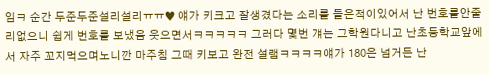임ㅋ 순간 두준두준설리설리ㅠㅠ♥ 얘가 키크고 잘생겼다는 소리를 들은적이있어서 난 번호를안줄리없으니 쉽게 번호를 보냈음 웃으면서ㅋㅋㅋㅋㅋ 그러다 몇번 걔는 그학원다니고 난초등학교앞에서 자주 꼬지먹으며노니깐 마주침 그때 키보고 완전 설램ㅋㅋㅋㅋ얘가 180은 넘거든 난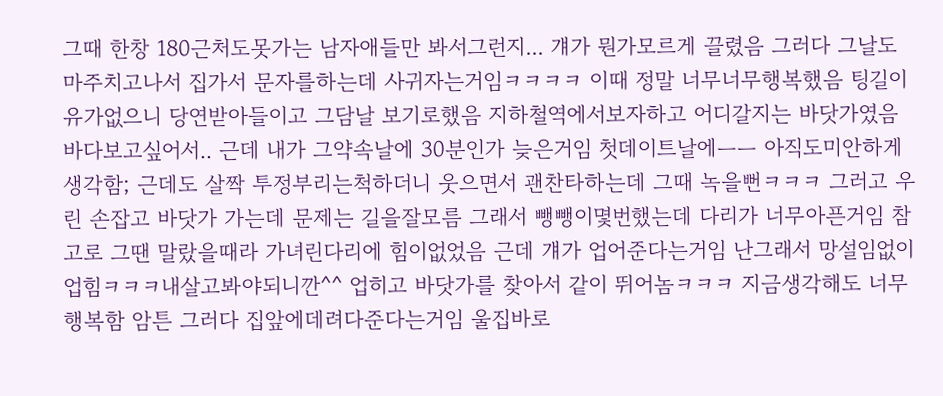그때 한창 180근처도못가는 남자애들만 봐서그런지... 걔가 뭔가모르게 끌렸음 그러다 그날도 마주치고나서 집가서 문자를하는데 사귀자는거임ㅋㅋㅋㅋ 이때 정말 너무너무행복했음 팅길이유가없으니 당연받아들이고 그담날 보기로했음 지하철역에서보자하고 어디갈지는 바닷가였음 바다보고싶어서.. 근데 내가 그약속날에 30분인가 늦은거임 첫데이트날에ㅡㅡ 아직도미안하게생각함; 근데도 살짝 투정부리는척하더니 웃으면서 괜찬타하는데 그때 녹을뻔ㅋㅋㅋ 그러고 우린 손잡고 바닷가 가는데 문제는 길을잘모름 그래서 뺑뺑이몇번했는데 다리가 너무아픈거임 참고로 그땐 말랐을때라 가녀린다리에 힘이없었음 근데 걔가 업어준다는거임 난그래서 망설임없이 업힘ㅋㅋㅋ내살고봐야되니깐^^ 업히고 바닷가를 찾아서 같이 뛰어놈ㅋㅋㅋ 지금생각해도 너무행복함 암튼 그러다 집앞에데려다준다는거임 울집바로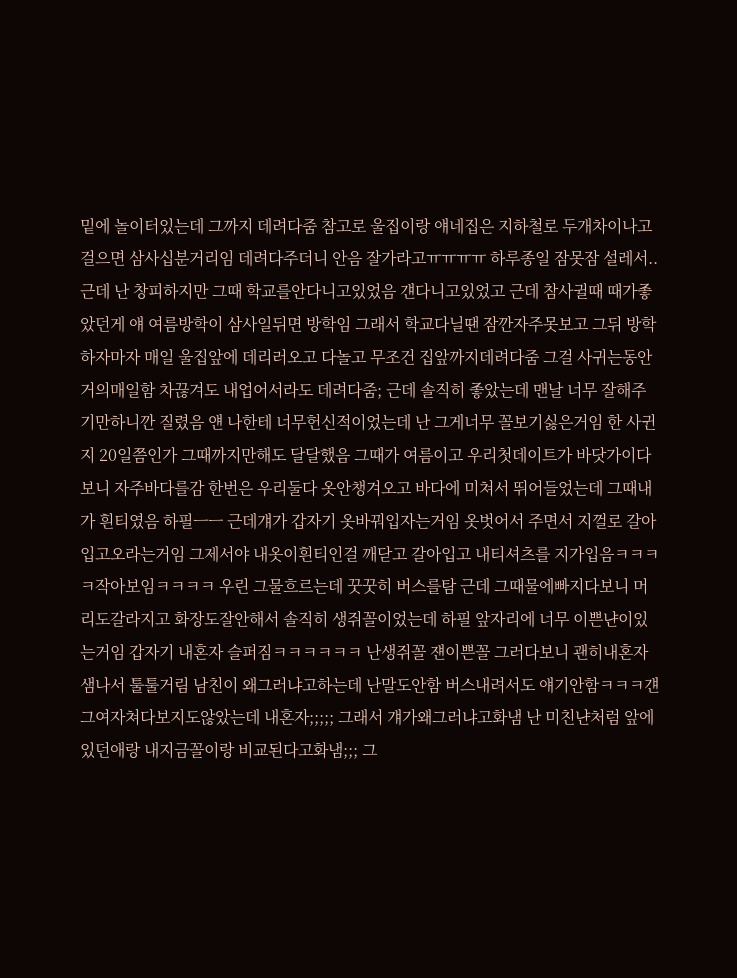밑에 놀이터있는데 그까지 데려다줌 참고로 울집이랑 얘네집은 지하철로 두개차이나고 걸으면 삼사십분거리임 데려다주더니 안음 잘가라고ㅠㅠㅠㅠ 하루종일 잠못잠 설레서.. 근데 난 창피하지만 그때 학교를안다니고있었음 걘다니고있었고 근데 참사귈때 때가좋았던게 얘 여름방학이 삼사일뒤면 방학임 그래서 학교다닐땐 잠깐자주못보고 그뒤 방학하자마자 매일 울집앞에 데리러오고 다놀고 무조건 집앞까지데려다줌 그걸 사귀는동안 거의매일함 차끊겨도 내업어서라도 데려다줌; 근데 솔직히 좋았는데 맨날 너무 잘해주기만하니깐 질렸음 얜 나한테 너무헌신적이었는데 난 그게너무 꼴보기싫은거임 한 사귄지 20일쯤인가 그때까지만해도 달달했음 그때가 여름이고 우리첫데이트가 바닷가이다보니 자주바다를감 한번은 우리둘다 옷안챙겨오고 바다에 미쳐서 뛰어들었는데 그때내가 흰티였음 하필ㅡㅡ 근데걔가 갑자기 옷바꿔입자는거임 옷벗어서 주면서 지껄로 갈아입고오라는거임 그제서야 내옷이흰티인걸 깨닫고 갈아입고 내티셔츠를 지가입음ㅋㅋㅋㅋ작아보임ㅋㅋㅋㅋ 우린 그물흐르는데 꿋꿋히 버스를탐 근데 그때물에빠지다보니 머리도갈라지고 화장도잘안해서 솔직히 생쥐꼴이었는데 하필 앞자리에 너무 이쁜냔이있는거임 갑자기 내혼자 슬퍼짐ㅋㅋㅋㅋㅋㅋ 난생쥐꼴 쟨이쁜꼴 그러다보니 괜히내혼자 샘나서 툴툴거림 남친이 왜그러냐고하는데 난말도안함 버스내려서도 얘기안함ㅋㅋㅋ걘그여자쳐다보지도않았는데 내혼자;;;;; 그래서 걔가왜그러냐고화냄 난 미친냔처럼 앞에있던애랑 내지금꼴이랑 비교된다고화냄;;; 그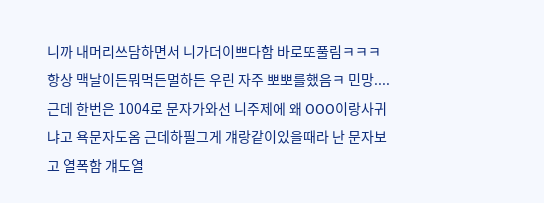니까 내머리쓰담하면서 니가더이쁘다함 바로또풀림ㅋㅋㅋ항상 맥날이든뭐먹든멀하든 우린 자주 뽀뽀를했음ㅋ 민망.... 근데 한번은 1004로 문자가와선 니주제에 왜 OOO이랑사귀냐고 욕문자도옴 근데하필그게 걔랑같이있을때라 난 문자보고 열폭함 걔도열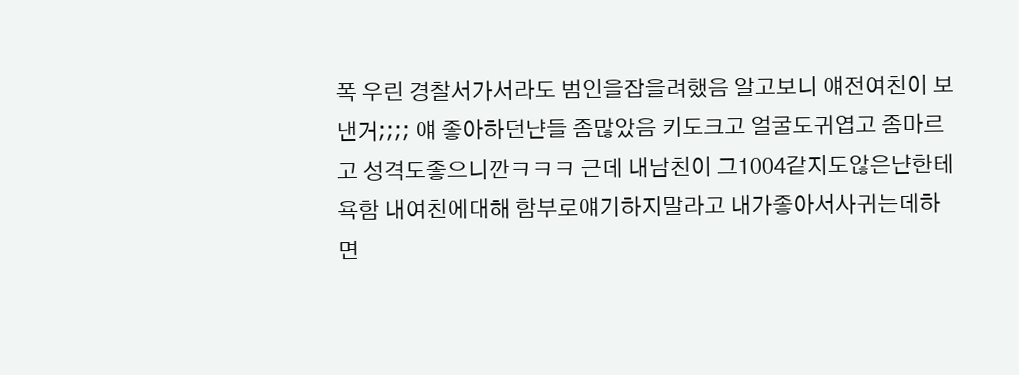폭 우린 경찰서가서라도 범인을잡을려했음 알고보니 얘전여친이 보낸거;;;; 얘 좋아하던냔들 좀많았음 키도크고 얼굴도귀엽고 좀마르고 성격도좋으니깐ㅋㅋㅋ 근데 내남친이 그1004같지도않은냔한테 욕함 내여친에대해 함부로얘기하지말라고 내가좋아서사귀는데하면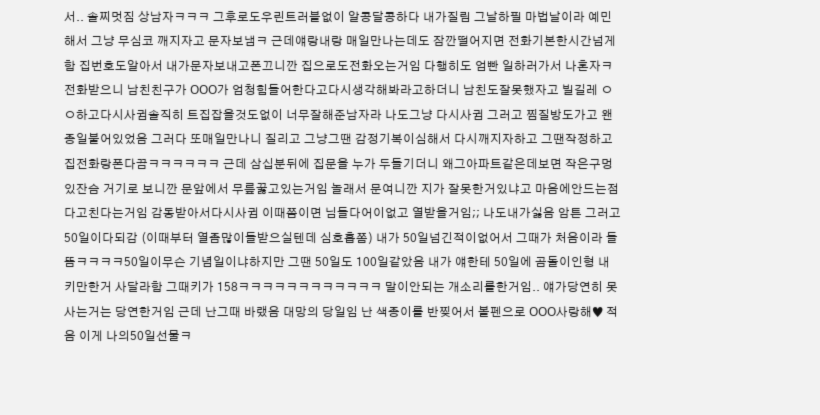서.. 솔찌멋짐 상남자ㅋㅋㅋ 그후로도우린트러블없이 알콩달콩하다 내가질림 그날하필 마법날이라 예민해서 그냥 무심코 깨지자고 문자보냄ㅋ 근데얘랑내랑 매일만나는데도 잠깐떨어지면 전화기본한시간넘게함 집번호도알아서 내가문자보내고폰끄니깐 집으로도전화오는거임 다행히도 엄빤 일하러가서 나혼자ㅋ 전화받으니 남친친구가 OOO가 엄청힘들어한다고다시생각해봐라고하더니 남친도잘못했자고 빌길레 ㅇㅇ하고다시사귐솔직히 트집잡을것도없이 너무잘해준남자라 나도그냥 다시사귐 그러고 찜질방도가고 왠종일붙어있었음 그러다 또매일만나니 질리고 그냥그땐 감정기복이심해서 다시깨지자하고 그땐작정하고 집전화랑폰다끔ㅋㅋㅋㅋㅋㅋ 근데 삼십분뒤에 집문을 누가 두들기더니 왜그아파트같은데보면 작은구멍있잔슴 거기로 보니깐 문앞에서 무릎꿇고있는거임 놀래서 문여니깐 지가 잘못한거있냐고 마음에안드는점 다고친다는거임 감동받아서다시사귐 이때쯤이면 님들다어이없고 열받을거임;; 나도내가싫음 암튼 그러고 50일이다되감 (이때부터 열좀많이들받으실텐데 심호흡쫌) 내가 50일넘긴적이없어서 그때가 처음이라 들뜸ㅋㅋㅋㅋ50일이무슨 기념일이냐하지만 그땐 50일도 100일같았음 내가 얘한테 50일에 곰돌이인형 내키만한거 사달라함 그때키가 158ㅋㅋㅋㅋㅋㅋㅋㅋㅋㅋㅋㅋ 말이안되는 개소리를한거임.. 얘가당연히 못사는거는 당연한거임 근데 난그때 바랬음 대망의 당일임 난 색종이를 반찢어서 볼펜으로 OOO사랑해♥ 적음 이게 나의50일선물ㅋ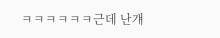ㅋㅋㅋㅋㅋㅋ근데 난걔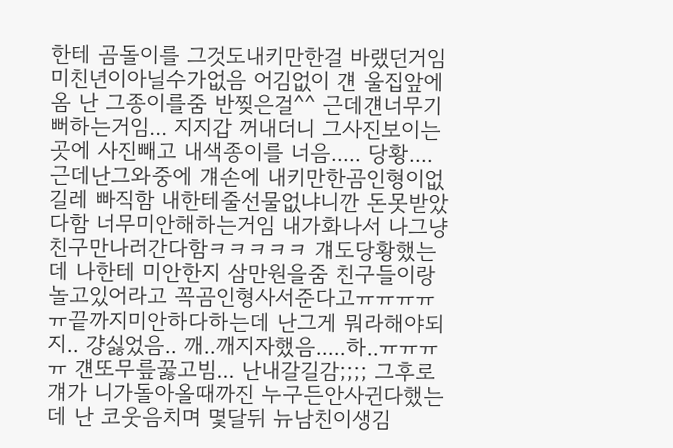한테 곰돌이를 그것도내키만한걸 바랬던거임 미친년이아닐수가없음 어김없이 걘 울집앞에옴 난 그종이를줌 반찢은걸^^ 근데걘너무기뻐하는거임... 지지갑 꺼내더니 그사진보이는곳에 사진빼고 내색종이를 너음..... 당황.... 근데난그와중에 걔손에 내키만한곰인형이없길레 빠직함 내한테줄선물없냐니깐 돈못받았다함 너무미안해하는거임 내가화나서 나그냥친구만나러간다함ㅋㅋㅋㅋㅋ 걔도당황했는데 나한테 미안한지 삼만원을줌 친구들이랑놀고있어라고 꼭곰인형사서준다고ㅠㅠㅠㅠㅠ끝까지미안하다하는데 난그게 뭐라해야되지.. 걍싫었음.. 깨..깨지자했음.....하..ㅠㅠㅠㅠ 걘또무릎꿇고빔... 난내갈길감;;;; 그후로 걔가 니가돌아올때까진 누구든안사귄다했는데 난 코웃음치며 몇달뒤 뉴남친이생김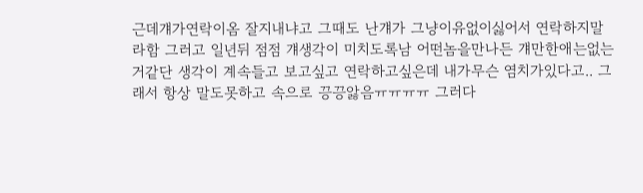근데걔가연락이옴 잘지내냐고 그때도 난걔가 그냥이유없이싫어서 연락하지말라함 그러고 일년뒤 점점 걔생각이 미치도록남 어떤놈을만나든 걔만한애는없는거같단 생각이 계속들고 보고싶고 연락하고싶은데 내가무슨 염치가있다고.. 그래서 항상 말도못하고 속으로 끙끙앓음ㅠㅠㅠㅠ 그러다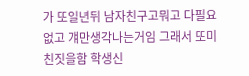가 또일년뒤 남자친구고뭐고 다필요없고 걔만생각나는거임 그래서 또미친짓을함 학생신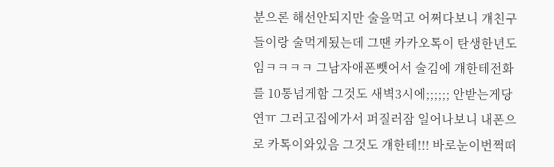분으론 해선안되지만 술을먹고 어쩌다보니 걔친구들이랑 술먹게됬는데 그땐 카카오톡이 탄생한년도임ㅋㅋㅋㅋ 그남자애폰뺏어서 술김에 걔한테전화를 10통넘게함 그것도 새벽3시에;;;;;; 안받는게당연ㅠ 그러고집에가서 퍼질러잠 일어나보니 내폰으로 카톡이와있음 그것도 걔한테!!! 바로눈이번쩍떠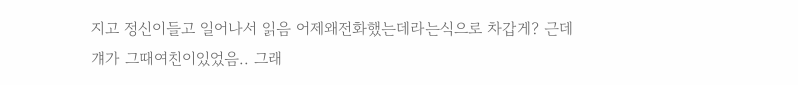지고 정신이들고 일어나서 읽음 어제왜전화했는데라는식으로 차갑게? 근데걔가 그때여친이있었음.. 그래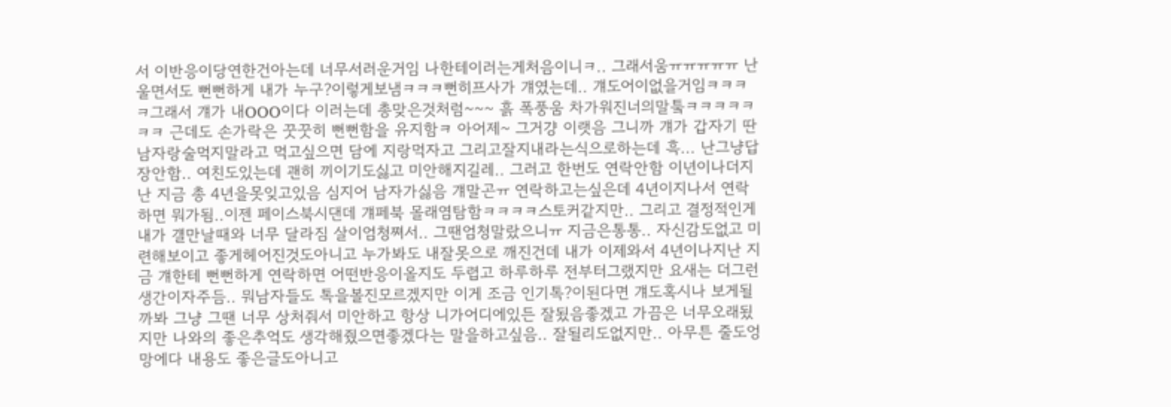서 이반응이당연한건아는데 너무서러운거임 나한테이러는게처음이니ㅋ.. 그래서움ㅠㅠㅠㅠㅠ 난 울면서도 뻔뻔하게 내가 누구?이렇게보냄ㅋㅋㅋ뻔히프사가 걔였는데.. 걔도어이없을거임ㅋㅋㅋㅋ그래서 걔가 내OOO이다 이러는데 총맞은것처럼~~~ 흙 폭풍움 차가워진너의말퉄ㅋㅋㅋㅋㅋㅋㅋ 근데도 손가락은 꿋꿋히 뻔뻔함을 유지함ㅋ 아어제~ 그거걍 이랫음 그니까 걔가 갑자기 딴남자랑술먹지말라고 먹고싶으면 담에 지랑먹자고 그리고잘지내라는식으로하는데 흑... 난그냥답장안함.. 여친도있는데 괜히 끼이기도싫고 미안해지길레.. 그러고 한번도 연락안함 이년이나더지난 지금 총 4년을못잊고있음 심지어 남자가싫음 걔말곤ㅠ 연락하고는싶은데 4년이지나서 연락하면 뭐가됨..이젠 페이스북시댄데 걔페북 몰래염탐함ㅋㅋㅋㅋ스토커같지만.. 그리고 결정적인게 내가 걜만날때와 너무 달라짐 살이엄청쪄서.. 그땐엄청말랐으니ㅠ 지금은통통.. 자신감도없고 미련해보이고 좋게헤어진것도아니고 누가봐도 내잘못으로 깨진건데 내가 이제와서 4년이나지난 지금 걔한테 뻔뻔하게 연락하면 어떤반응이올지도 두렵고 하루하루 전부터그랬지만 요새는 더그런생간이자주듬.. 뭐남자들도 톡을볼진모르겠지만 이게 조금 인기톡?이된다면 걔도혹시나 보게될까봐 그냥 그땐 너무 상처줘서 미안하고 항상 니가어디에있든 잘됬음좋겠고 가끔은 너무오래됬지만 나와의 좋은추억도 생각해줬으면좋겠다는 말을하고싶음.. 잘될리도없지만.. 아무튼 줄도엉망에다 내용도 좋은글도아니고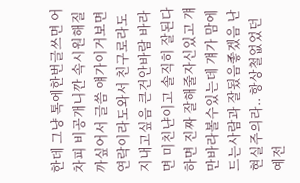한데 그냥 톡에한번글쓰면 어차피 비공개니깐 속시원해질까싶어서 글씀 얘가이거보면 연락이라도와서 친구로라도지내고싶음 큰건안바람 바라면 미친냔이고 솔직히 잘된다하면 진짜 잘해줄자신있고 걔만바라볼수있는데 걔가 맘에드는사람과 잘됬음좋겠음 난현실주의라.. 항상철없었던 예전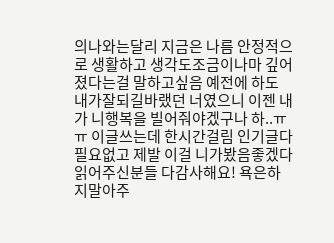의나와는달리 지금은 나름 안정적으로 생활하고 생각도조금이나마 깊어졌다는걸 말하고싶음 예전에 하도 내가잘되길바랬던 너였으니 이젠 내가 니행복을 빌어줘야겠구나 하..ㅠㅠ 이글쓰는데 한시간걸림 인기글다필요없고 제발 이걸 니가봤음좋겠다
읽어주신분들 다감사해요! 욕은하지말아주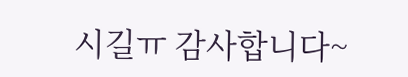시길ㅠ 감사합니다~